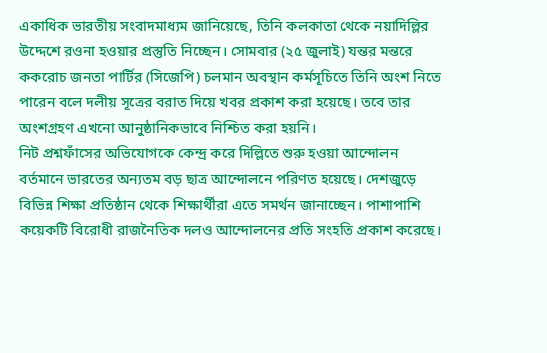একাধিক ভারতীয় সংবাদমাধ্যম জানিয়েছে, তিনি কলকাতা থেকে নয়াদিল্লির উদ্দেশে রওনা হওয়ার প্রস্তুতি নিচ্ছেন। সোমবার (২৫ জুলাই) যন্তর মন্তরে ককরোচ জনতা পার্টির (সিজেপি) চলমান অবস্থান কর্মসূচিতে তিনি অংশ নিতে পারেন বলে দলীয় সূত্রের বরাত দিয়ে খবর প্রকাশ করা হয়েছে। তবে তার অংশগ্রহণ এখনো আনুষ্ঠানিকভাবে নিশ্চিত করা হয়নি।
নিট প্রশ্নফাঁসের অভিযোগকে কেন্দ্র করে দিল্লিতে শুরু হওয়া আন্দোলন বর্তমানে ভারতের অন্যতম বড় ছাত্র আন্দোলনে পরিণত হয়েছে। দেশজুড়ে বিভিন্ন শিক্ষা প্রতিষ্ঠান থেকে শিক্ষার্থীরা এতে সমর্থন জানাচ্ছেন। পাশাপাশি কয়েকটি বিরোধী রাজনৈতিক দলও আন্দোলনের প্রতি সংহতি প্রকাশ করেছে।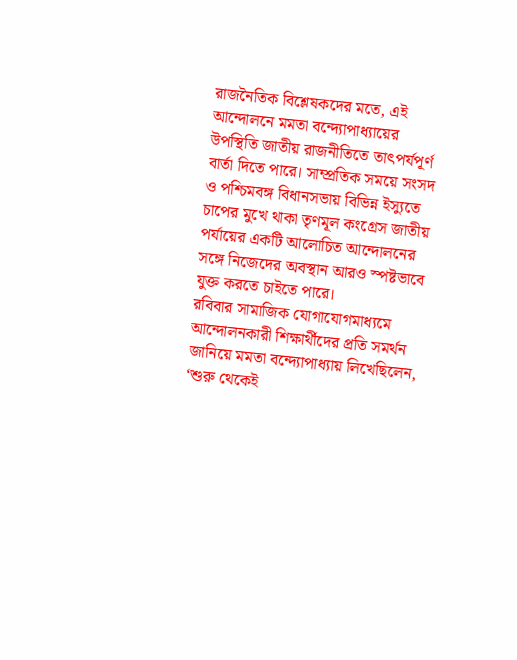রাজনৈতিক বিশ্লেষকদের মতে, এই আন্দোলনে মমতা বন্দ্যোপাধ্যায়ের উপস্থিতি জাতীয় রাজনীতিতে তাৎপর্যপূর্ণ বার্তা দিতে পারে। সাম্প্রতিক সময়ে সংসদ ও পশ্চিমবঙ্গ বিধানসভায় বিভিন্ন ইস্যুতে চাপের মুখে থাকা তৃণমূল কংগ্রেস জাতীয় পর্যায়ের একটি আলোচিত আন্দোলনের সঙ্গে নিজেদের অবস্থান আরও স্পষ্টভাবে যুক্ত করতে চাইতে পারে।
রবিবার সামাজিক যোগাযোগমাধ্যমে আন্দোলনকারী শিক্ষার্থীদের প্রতি সমর্থন জানিয়ে মমতা বন্দ্যোপাধ্যায় লিখেছিলেন, ‘শুরু থেকেই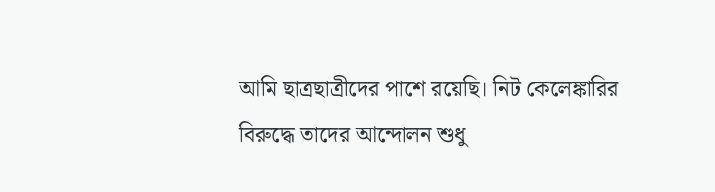আমি ছাত্রছাত্রীদের পাশে রয়েছি। নিট কেলেঙ্কারির বিরুদ্ধে তাদের আন্দোলন শুধু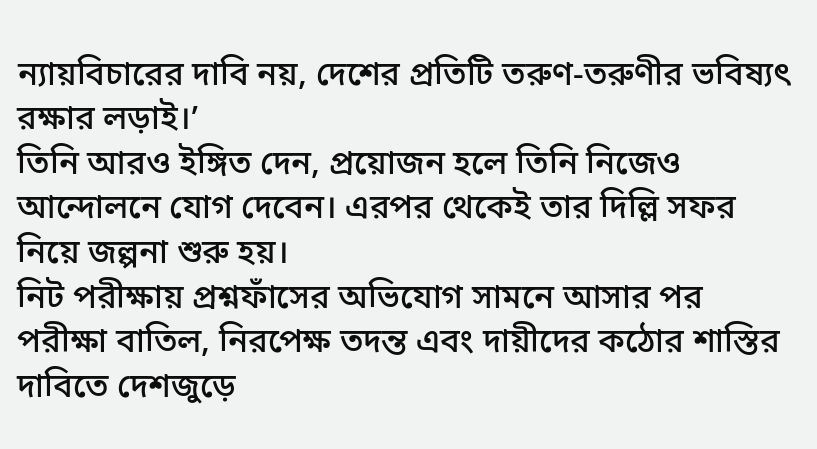ন্যায়বিচারের দাবি নয়, দেশের প্রতিটি তরুণ-তরুণীর ভবিষ্যৎ রক্ষার লড়াই।’
তিনি আরও ইঙ্গিত দেন, প্রয়োজন হলে তিনি নিজেও আন্দোলনে যোগ দেবেন। এরপর থেকেই তার দিল্লি সফর নিয়ে জল্পনা শুরু হয়।
নিট পরীক্ষায় প্রশ্নফাঁসের অভিযোগ সামনে আসার পর পরীক্ষা বাতিল, নিরপেক্ষ তদন্ত এবং দায়ীদের কঠোর শাস্তির দাবিতে দেশজুড়ে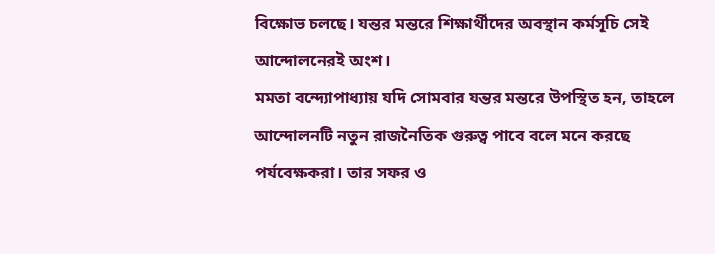বিক্ষোভ চলছে। যন্তর মন্তরে শিক্ষার্থীদের অবস্থান কর্মসূচি সেই আন্দোলনেরই অংশ।
মমতা বন্দ্যোপাধ্যায় যদি সোমবার যন্তর মন্তরে উপস্থিত হন, তাহলে আন্দোলনটি নতুন রাজনৈতিক গুরুত্ব পাবে বলে মনে করছে পর্যবেক্ষকরা। তার সফর ও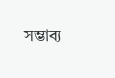সম্ভাব্য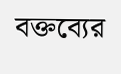বক্তব্যের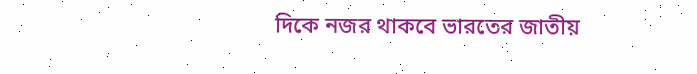দিকে নজর থাকবে ভারতের জাতীয়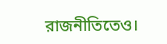রাজনীতিতেও।